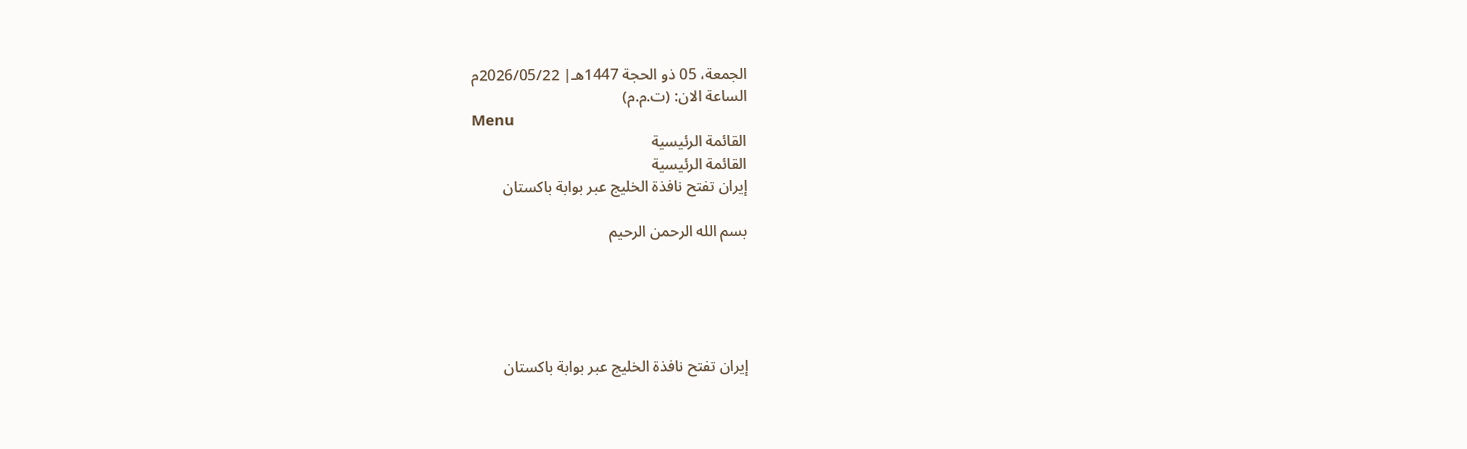الجمعة، 05 ذو الحجة 1447هـ| 2026/05/22م
الساعة الان: (ت.م.م)
Menu
القائمة الرئيسية
القائمة الرئيسية
إيران تفتح نافذة الخليج عبر بوابة باكستان

بسم الله الرحمن الرحيم





إيران تفتح نافذة الخليج عبر بوابة باكستان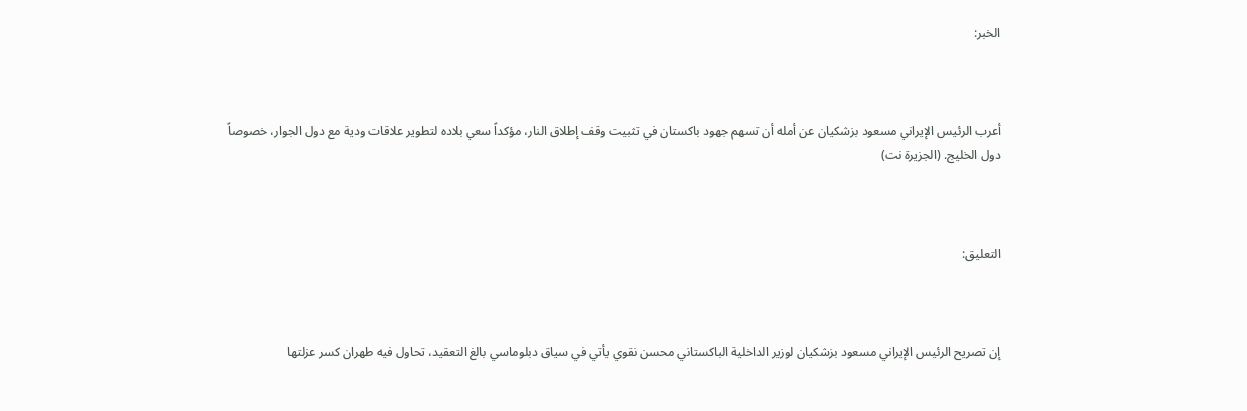الخبر:



أعرب الرئيس الإيراني مسعود بزشكيان عن أمله أن تسهم جهود باكستان في تثبيت وقف إطلاق النار، مؤكداً سعي بلاده لتطوير علاقات ودية مع دول الجوار، خصوصاً دول الخليج. (الجزيرة نت)



التعليق:



إن تصريح الرئيس الإيراني مسعود بزشكيان لوزير الداخلية الباكستاني محسن نقوي يأتي في سياق دبلوماسي بالغ التعقيد، تحاول فيه طهران كسر عزلتها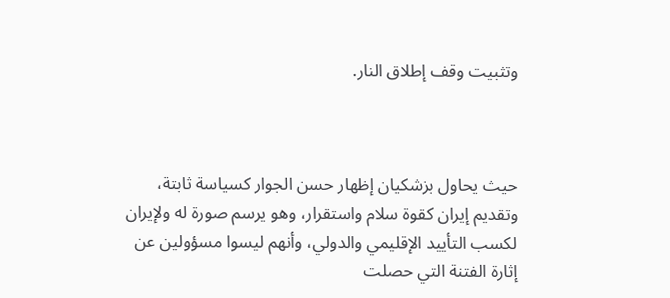وتثبيت وقف إطلاق النار.



حيث يحاول بزشكيان إظهار حسن الجوار كسياسة ثابتة، وتقديم إيران كقوة سلام واستقرار، وهو يرسم صورة له ولإيران لكسب التأييد الإقليمي والدولي، وأنهم ليسوا مسؤولين عن إثارة الفتنة التي حصلت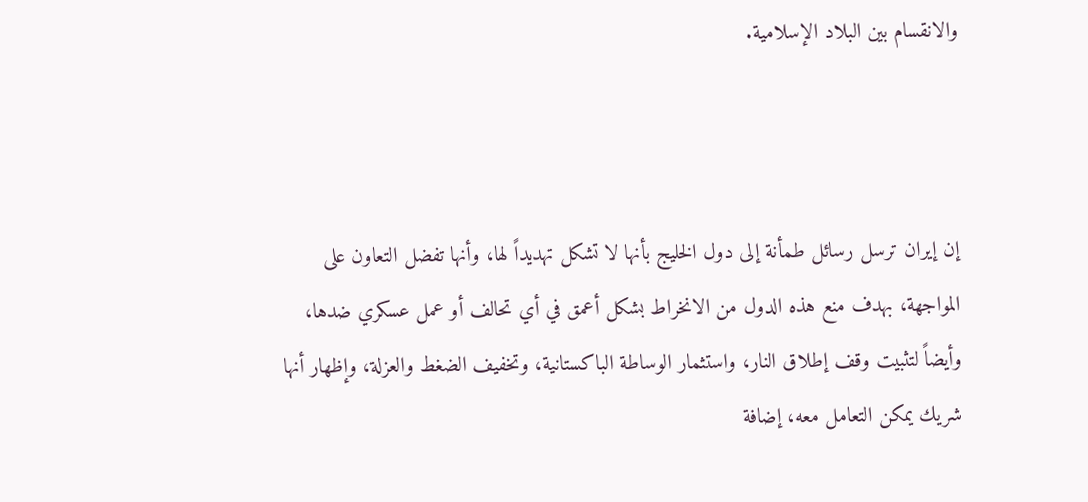والانقسام بين البلاد الإسلامية.



إن إيران ترسل رسائل طمأنة إلى دول الخليج بأنها لا تشكل تهديداً لها، وأنها تفضل التعاون على المواجهة، بهدف منع هذه الدول من الانخراط بشكل أعمق في أي تحالف أو عمل عسكري ضدها، وأيضاً لتثبيت وقف إطلاق النار، واستثمار الوساطة الباكستانية، وتخفيف الضغط والعزلة، وإظهار أنها شريك يمكن التعامل معه، إضافة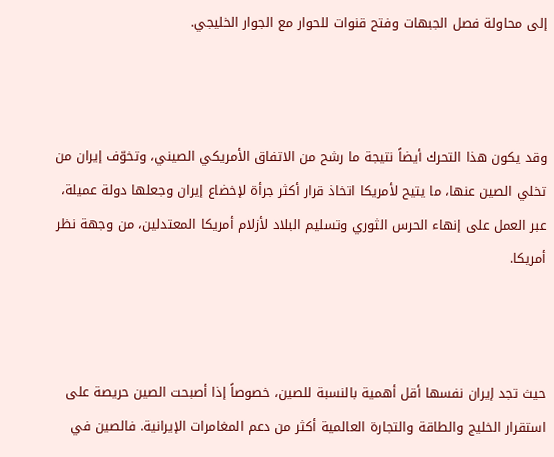إلى محاولة فصل الجبهات وفتح قنوات للحوار مع الجوار الخليجي.



وقد يكون هذا التحرك أيضاً نتيجة ما رشح من الاتفاق الأمريكي الصيني، وتخوّف إيران من تخلي الصين عنها، ما يتيح لأمريكا اتخاذ قرار أكثر جرأة لإخضاع إيران وجعلها دولة عميلة، عبر العمل على إنهاء الحرس الثوري وتسليم البلاد لأزلام أمريكا المعتدلين، من وجهة نظر أمريكا.



حيث تجد إيران نفسها أقل أهمية بالنسبة للصين، خصوصاً إذا أصبحت الصين حريصة على استقرار الخليج والطاقة والتجارة العالمية أكثر من دعم المغامرات الإيرانية. فالصين في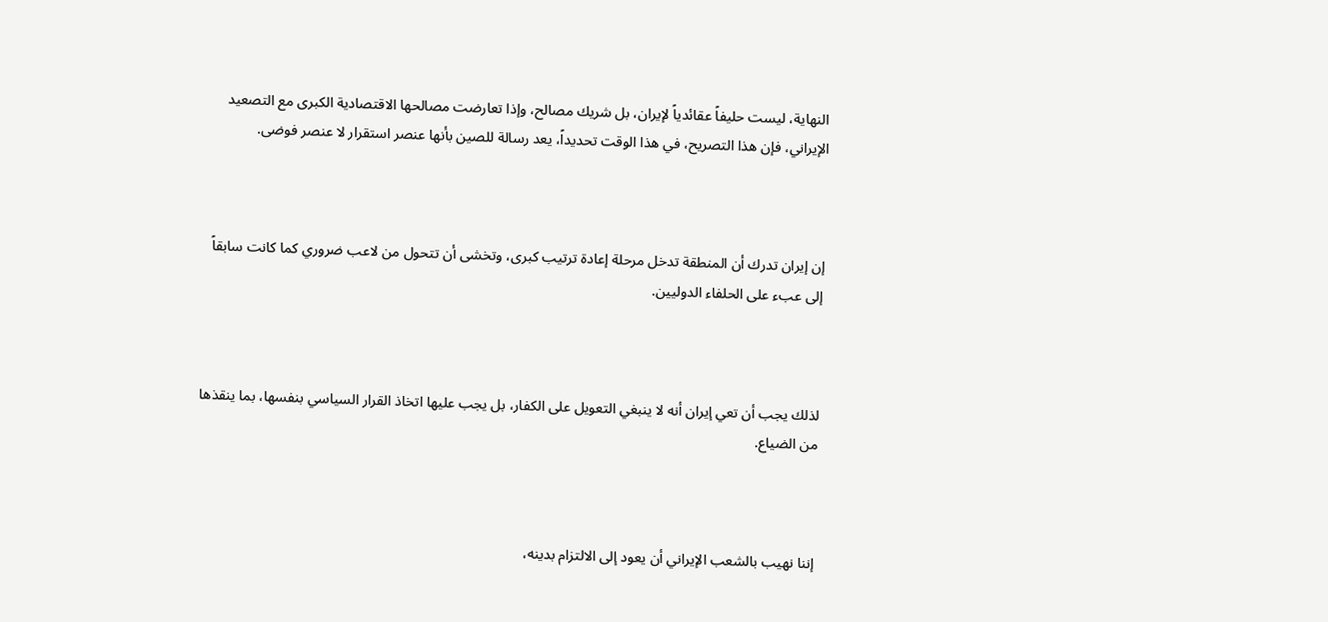النهاية، ليست حليفاً عقائدياً لإيران، بل شريك مصالح، وإذا تعارضت مصالحها الاقتصادية الكبرى مع التصعيد الإيراني، فإن هذا التصريح، في هذا الوقت تحديداً، يعد رسالة للصين بأنها عنصر استقرار لا عنصر فوضى.



إن إيران تدرك أن المنطقة تدخل مرحلة إعادة ترتيب كبرى، وتخشى أن تتحول من لاعب ضروري كما كانت سابقاً إلى عبء على الحلفاء الدوليين.



لذلك يجب أن تعي إيران أنه لا ينبغي التعويل على الكفار، بل يجب عليها اتخاذ القرار السياسي بنفسها، بما ينقذها من الضياع.



إننا نهيب بالشعب الإيراني أن يعود إلى الالتزام بدينه،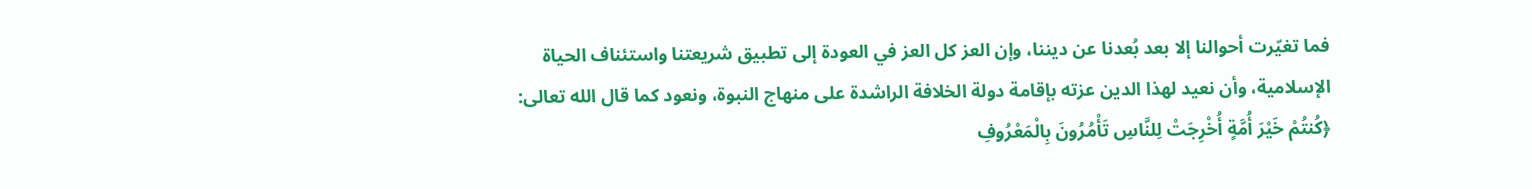فما تغيّرت أحوالنا إلا بعد بُعدنا عن ديننا، وإن العز كل العز في العودة إلى تطبيق شريعتنا واستئناف الحياة الإسلامية، وأن نعيد لهذا الدين عزته بإقامة دولة الخلافة الراشدة على منهاج النبوة، ونعود كما قال الله تعالى: ﴿كُنتُمْ خَيْرَ أُمَّةٍ أُخْرِجَتْ لِلنَّاسِ تَأْمُرُونَ بِالْمَعْرُوفِ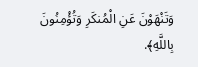وَتَنْهَوْنَ عَنِ الْمُنكَرِ وَتُؤْمِنُونَ بِاللَّهِ﴾.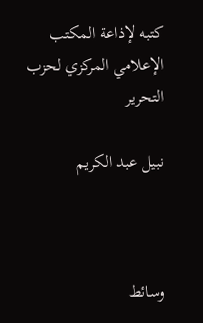كتبه لإذاعة المكتب الإعلامي المركزي لحزب التحرير

نبيل عبد الكريم



وسائط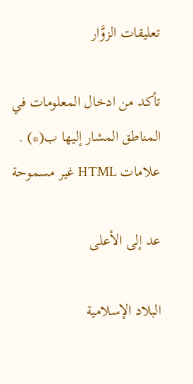تعليقات الزوَّار

تأكد من ادخال المعلومات في المناطق المشار إليها ب(*) . علامات HTML غير مسموحة

عد إلى الأعلى

البلاد الإسلامية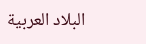البلاد العربية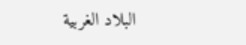البلاد الغربية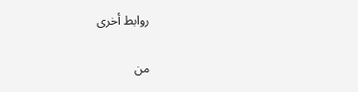روابط أخرى

من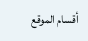أقسام الموقع